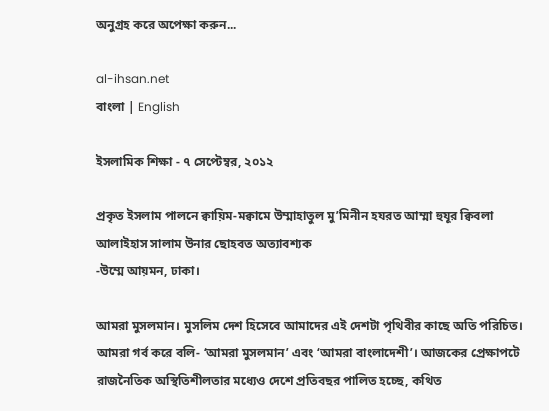অনুগ্রহ করে অপেক্ষা করুন...

al-ihsan.net
বাংলা | English

ইসলামিক শিক্ষা - ৭ সেপ্টেম্বর, ২০১২

প্রকৃত ইসলাম পালনে ক্বায়িম-মক্বামে উম্মাহাতুল মু’মিনীন হযরত আম্মা হুযূর ক্বিবলা আলাইহাস সালাম উনার ছোহবত অত্যাবশ্যক
-উম্মে আয়মন, ঢাকা।

আমরা মুসলমান। মুসলিম দেশ হিসেবে আমাদের এই দেশটা পৃথিবীর কাছে অতি পরিচিত। আমরা গর্ব করে বলি- ‘আমরা মুসলমান’ এবং ‘আমরা বাংলাদেশী’। আজকের প্রেক্ষাপটে রাজনৈতিক অস্থিতিশীলতার মধ্যেও দেশে প্রতিবছর পালিত হচ্ছে, কথিত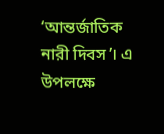‘আন্তর্জাতিক নারী দিবস’। এ উপলক্ষে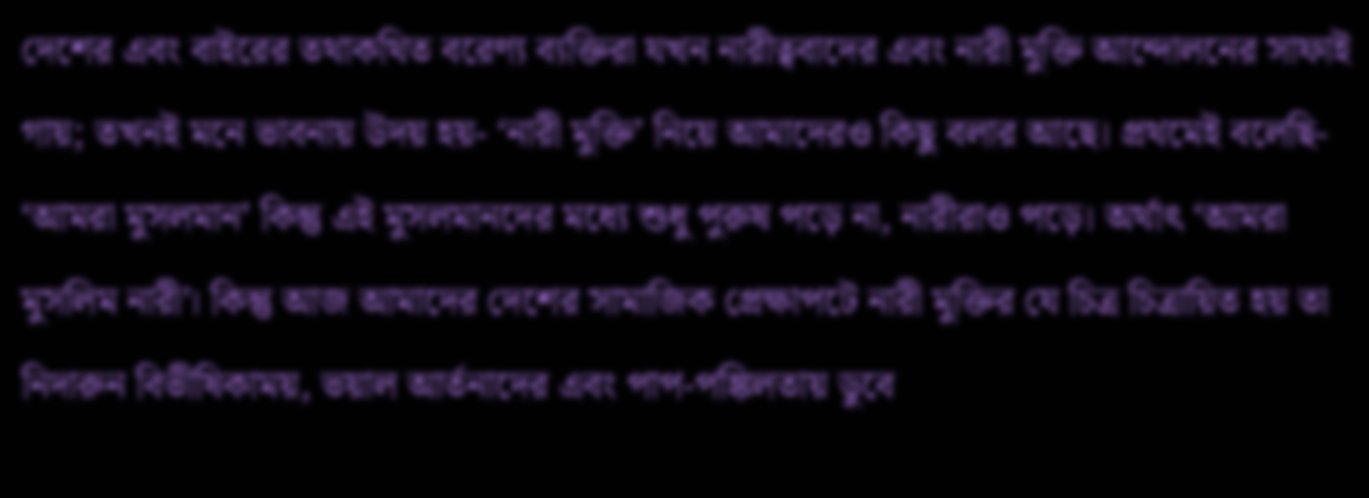দেশের এবং বাইরের তথাকথিত বরেণ্য ব্যক্তিরা যখন নারীত্ববাদের এবং নারী মুক্তি আন্দোলনের সাফাই গায়; তখনই মনে ভাবনায় উদয় হয়- ‘নারী মুক্তি’ নিয়ে আমাদেরও কিছু বলার আছে। প্রথমেই বলেছি- ‘আমরা মুসলমান’ কিন্তু এই মুসলমানদের মধ্যে শুধু পুরুষ পড়ে না, নারীরাও পড়ে। অর্থাৎ ‘আমরা মুসলিম নারী’। কিন্তু আজ আমাদের দেশের সামাজিক প্রেক্ষাপটে নারী মুক্তির যে চিত্র চিত্রায়িত হয় তা নিদারুন বিভীষিকাময়, ভয়াল আর্তনাদের এবং পাপ-পঙ্কিলতায় ডুবে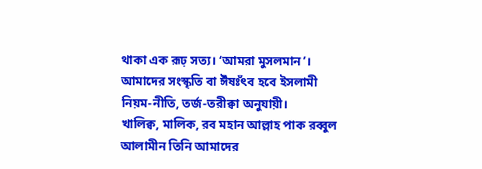থাকা এক রূঢ় সত্য। ‘আমরা মুসলমান’। আমাদের সংস্কৃতি বা ঈঁষঃঁৎব হবে ইসলামী নিয়ম-নীতি, তর্জ-তরীক্বা অনুযায়ী।
খালিক্ব, মালিক, রব মহান আল্লাহ পাক রব্বুল আলামীন তিনি আমাদের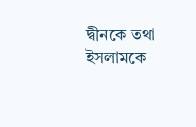দ্বীনকে তথা ইসলামকে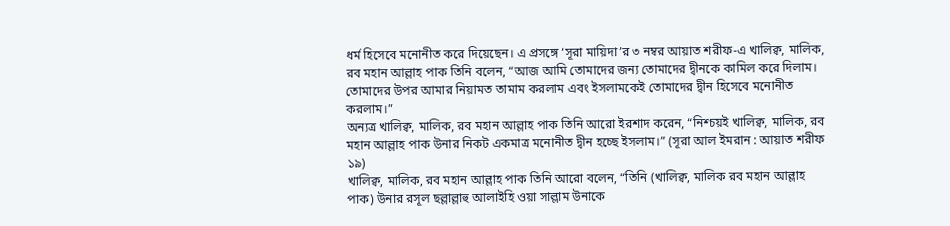ধর্ম হিসেবে মনোনীত করে দিয়েছেন। এ প্রসঙ্গে ‘সূরা মায়িদা’র ৩ নম্বর আয়াত শরীফ-এ খালিক্ব, মালিক, রব মহান আল্লাহ পাক তিনি বলেন, “আজ আমি তোমাদের জন্য তোমাদের দ্বীনকে কামিল করে দিলাম। তোমাদের উপর আমার নিয়ামত তামাম করলাম এবং ইসলামকেই তোমাদের দ্বীন হিসেবে মনোনীত করলাম।”
অন্যত্র খালিক্ব, মালিক, রব মহান আল্লাহ পাক তিনি আরো ইরশাদ করেন, “নিশ্চয়ই খালিক্ব, মালিক, রব মহান আল্লাহ পাক উনার নিকট একমাত্র মনোনীত দ্বীন হচ্ছে ইসলাম।” (সূরা আল ইমরান : আয়াত শরীফ ১৯)
খালিক্ব, মালিক, রব মহান আল্লাহ পাক তিনি আরো বলেন, “তিনি (খালিক্ব, মালিক রব মহান আল্লাহ পাক) উনার রসূল ছল্লাল্লাহু আলাইহি ওয়া সাল্লাম উনাকে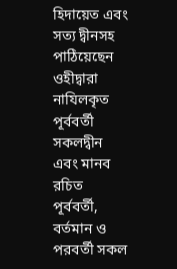হিদায়েত এবং সত্য দ্বীনসহ পাঠিয়েছেন ওহীদ্বারা নাযিলকৃত পূর্ববর্তী সকলদ্বীন এবং মানব রচিত পূর্ববর্তী, বর্তমান ও পরবর্তী সকল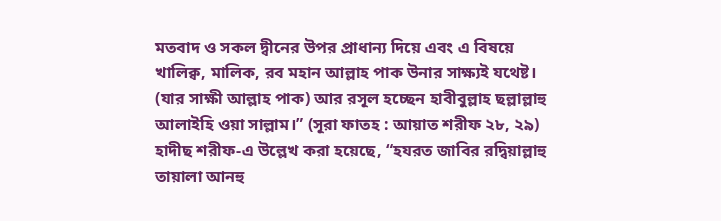মতবাদ ও সকল দ্বীনের উপর প্রাধান্য দিয়ে এবং এ বিষয়ে খালিক্ব, মালিক, রব মহান আল্লাহ পাক উনার সাক্ষ্যই যথেষ্ট। (যার সাক্ষী আল্লাহ পাক) আর রসূল হচ্ছেন হাবীবুল্লাহ ছল্লাল্লাহু আলাইহি ওয়া সাল্লাম।” (সূরা ফাতহ : আয়াত শরীফ ২৮, ২৯)
হাদীছ শরীফ-এ উল্লেখ করা হয়েছে, “হযরত জাবির রদ্বিয়াল্লাহু তায়ালা আনহু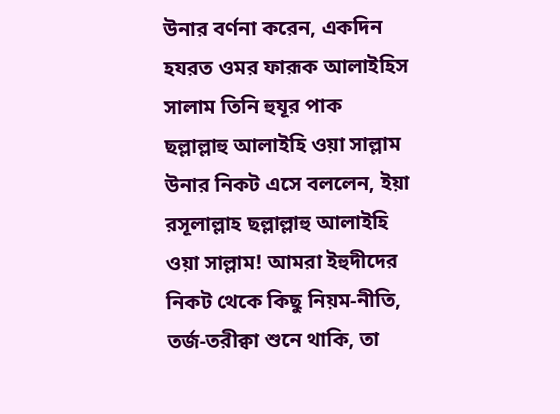উনার বর্ণনা করেন, একদিন হযরত ওমর ফারূক আলাইহিস সালাম তিনি হুযূর পাক ছল্লাল্লাহু আলাইহি ওয়া সাল্লাম উনার নিকট এসে বললেন, ইয়া রসূলাল্লাহ ছল্লাল্লাহু আলাইহি ওয়া সাল্লাম! আমরা ইহুদীদের নিকট থেকে কিছু নিয়ম-নীতি, তর্জ-তরীক্বা শুনে থাকি, তা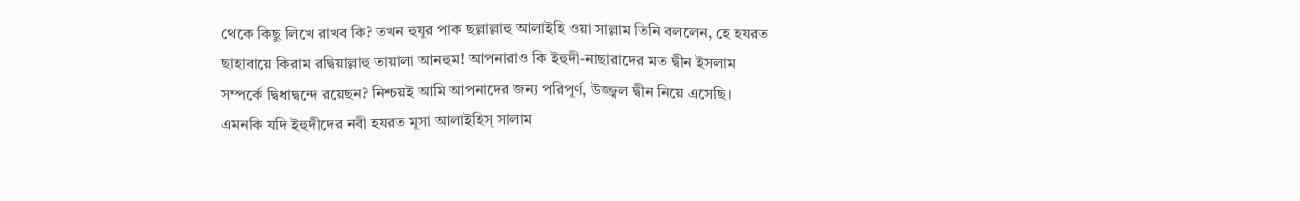থেকে কিছু লিখে রাখব কি? তখন হুযূর পাক ছল্লাল্লাহু আলাইহি ওয়া সাল্লাম তিনি বললেন, হে হযরত ছাহাবায়ে কিরাম রদ্বিয়াল্লাহু তায়ালা আনহুম! আপনারাও কি ইহুদী-নাছারাদের মত দ্বীন ইসলাম সম্পর্কে দ্বিধাদ্বন্দে রয়েছন? নিশ্চয়ই আমি আপনাদের জন্য পরিপূর্ণ, উজ্জ্বল দ্বীন নিয়ে এসেছি। এমনকি যদি ইহুদীদের নবী হযরত মূসা আলাইহিস্ সালাম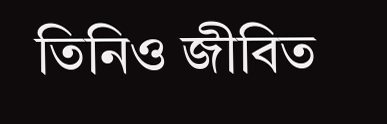তিনিও জীবিত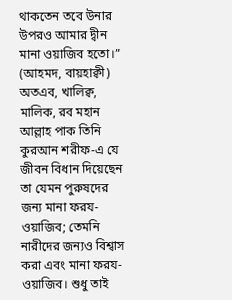থাকতেন তবে উনার উপরও আমার দ্বীন মানা ওয়াজিব হতো।” (আহমদ, বায়হাক্বী)
অতএব, খালিক্ব, মালিক, রব মহান আল্লাহ পাক তিনি কুরআন শরীফ-এ যে জীবন বিধান দিয়েছেন তা যেমন পুরুষদের জন্য মানা ফরয-ওয়াজিব; তেমনি নারীদের জন্যও বিশ্বাস করা এবং মানা ফরয-ওয়াজিব। শুধু তাই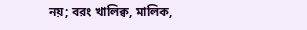নয়; বরং খালিক্ব, মালিক,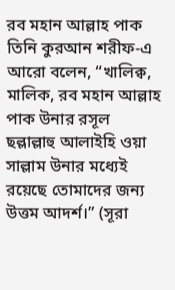রব মহান আল্লাহ পাক তিনি কুরআন শরীফ-এ আরো বলেন, “খালিক্ব, মালিক, রব মহান আল্লাহ পাক উনার রসূল ছল্লাল্লাহু আলাইহি ওয়া সাল্লাম উনার মধ্যেই রয়েছে তোমাদের জন্য উত্তম আদর্শ।” (সূরা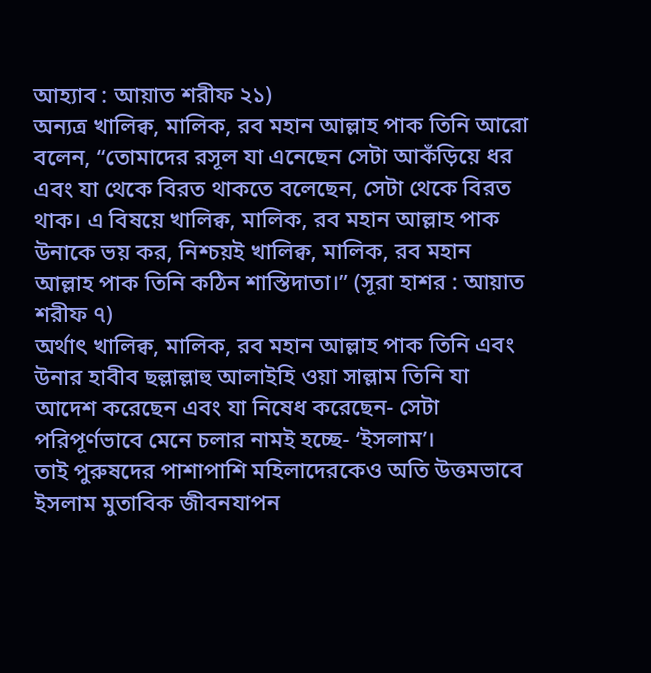আহ্যাব : আয়াত শরীফ ২১)
অন্যত্র খালিক্ব, মালিক, রব মহান আল্লাহ পাক তিনি আরো বলেন, “তোমাদের রসূল যা এনেছেন সেটা আকঁড়িয়ে ধর এবং যা থেকে বিরত থাকতে বলেছেন, সেটা থেকে বিরত থাক। এ বিষয়ে খালিক্ব, মালিক, রব মহান আল্লাহ পাক উনাকে ভয় কর, নিশ্চয়ই খালিক্ব, মালিক, রব মহান আল্লাহ পাক তিনি কঠিন শাস্তিদাতা।” (সূরা হাশর : আয়াত শরীফ ৭)
অর্থাৎ খালিক্ব, মালিক, রব মহান আল্লাহ পাক তিনি এবং উনার হাবীব ছল্লাল্লাহু আলাইহি ওয়া সাল্লাম তিনি যা আদেশ করেছেন এবং যা নিষেধ করেছেন- সেটা পরিপূর্ণভাবে মেনে চলার নামই হচ্ছে- ‘ইসলাম’।
তাই পুরুষদের পাশাপাশি মহিলাদেরকেও অতি উত্তমভাবে ইসলাম মুতাবিক জীবনযাপন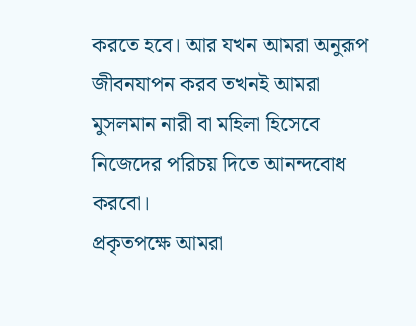করতে হবে। আর যখন আমরা অনুরূপ জীবনযাপন করব তখনই আমরা মুসলমান নারী বা মহিলা হিসেবে নিজেদের পরিচয় দিতে আনন্দবোধ করবো।
প্রকৃতপক্ষে আমরা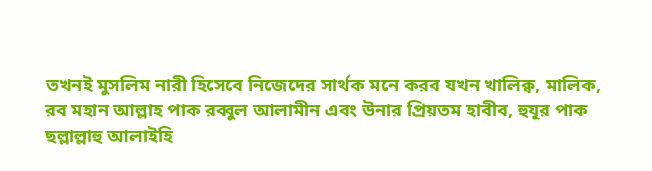তখনই মুসলিম নারী হিসেবে নিজেদের সার্থক মনে করব যখন খালিক্ব, মালিক, রব মহান আল্লাহ পাক রব্বুল আলামীন এবং উনার প্রিয়তম হাবীব, হুযূর পাক ছল্লাল্লাহু আলাইহি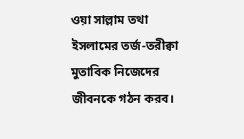ওয়া সাল্লাম তথা ইসলামের তর্জ-তরীক্বা মুতাবিক নিজেদের জীবনকে গঠন করব।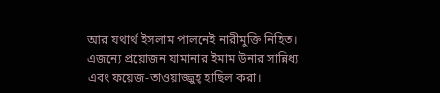আর যথার্থ ইসলাম পালনেই নারীমুক্তি নিহিত। এজন্যে প্রয়োজন যামানার ইমাম উনার সান্নিধ্য এবং ফয়েজ-তাওয়াজ্জুহ্ হাছিল করা।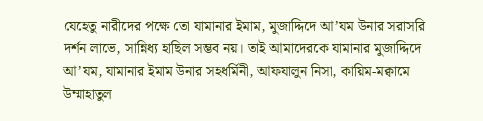যেহেতু নারীদের পক্ষে তো যামানার ইমাম, মুজাদ্দিদে আ’যম উনার সরাসরি দর্শন লাভে, সান্নিধ্য হাছিল সম্ভব নয়। তাই আমাদেরকে যামানার মুজাদ্দিদে আ’যম, যামানার ইমাম উনার সহধর্মিনী, আফযালুন নিসা, কায়িম-মক্বামে উম্মাহাতুল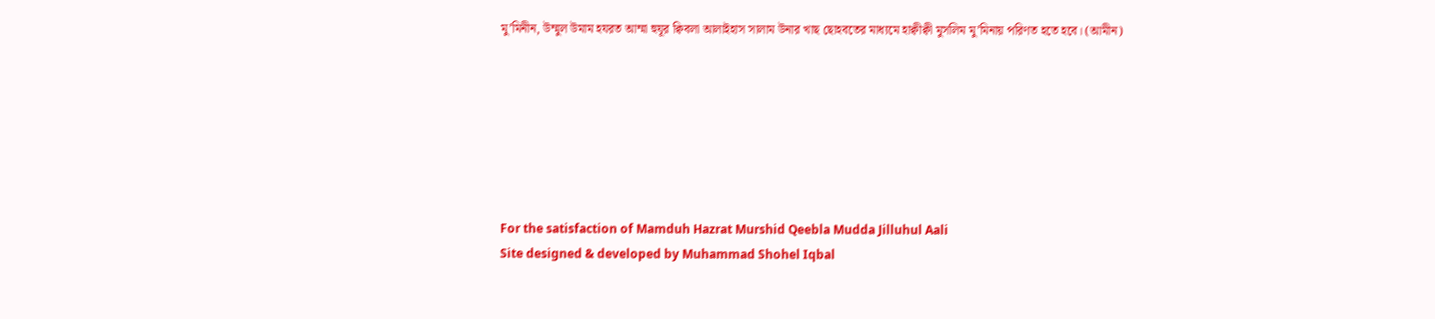মু’মিনীন, উম্মুল উমাম হযরত আম্মা হুযূর ক্বিবলা আলাইহাস সালাম উনার খাছ ছোহবতের মাধ্যমে হাক্বীক্বী মুসলিম মু’মিনায় পরিণত হতে হবে। (আমীন)







For the satisfaction of Mamduh Hazrat Murshid Qeebla Mudda Jilluhul Aali
Site designed & developed by Muhammad Shohel Iqbal